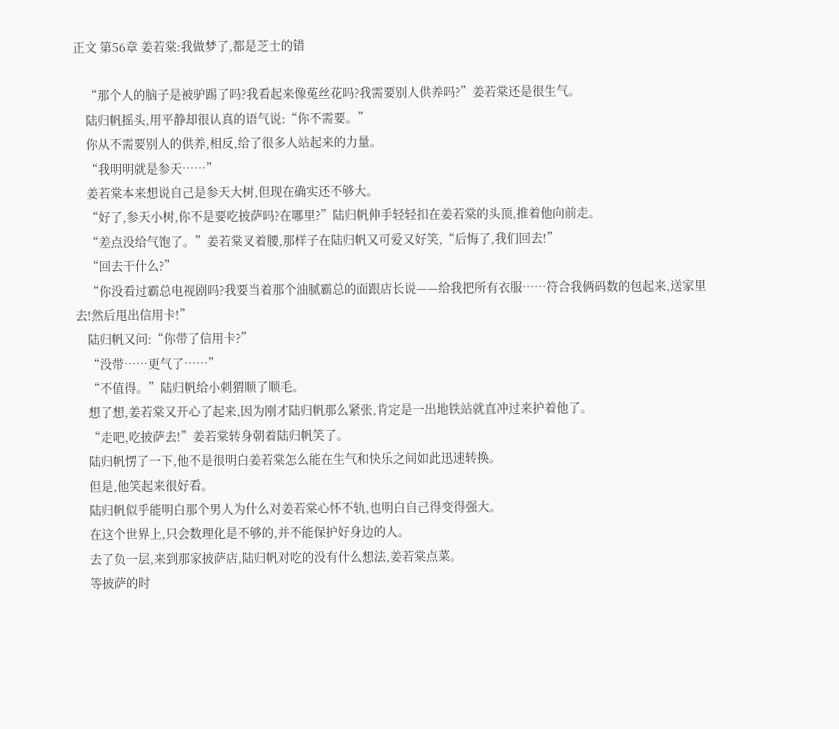正文 第56章 姜若棠:我做梦了,都是芝士的错

    “那个人的脑子是被驴踢了吗?我看起来像菟丝花吗?我需要别人供养吗?”姜若棠还是很生气。
    陆归帆摇头,用平静却很认真的语气说:“你不需要。”
    你从不需要别人的供养,相反,给了很多人站起来的力量。
    “我明明就是参天……”
    姜若棠本来想说自己是参天大树,但现在确实还不够大。
    “好了,参天小树,你不是要吃披萨吗?在哪里?”陆归帆伸手轻轻扣在姜若棠的头顶,推着他向前走。
    “差点没给气饱了。”姜若棠叉着腰,那样子在陆归帆又可爱又好笑,“后悔了,我们回去!”
    “回去干什么?”
    “你没看过霸总电视剧吗?我要当着那个油腻霸总的面跟店长说——给我把所有衣服……符合我俩码数的包起来,送家里去!然后甩出信用卡!”
    陆归帆又问:“你带了信用卡?”
    “没带……更气了……”
    “不值得。”陆归帆给小刺猬顺了顺毛。
    想了想,姜若棠又开心了起来,因为刚才陆归帆那么紧张,肯定是一出地铁站就直冲过来护着他了。
    “走吧,吃披萨去!”姜若棠转身朝着陆归帆笑了。
    陆归帆愣了一下,他不是很明白姜若棠怎么能在生气和快乐之间如此迅速转换。
    但是,他笑起来很好看。
    陆归帆似乎能明白那个男人为什么对姜若棠心怀不轨,也明白自己得变得强大。
    在这个世界上,只会数理化是不够的,并不能保护好身边的人。
    去了负一层,来到那家披萨店,陆归帆对吃的没有什么想法,姜若棠点菜。
    等披萨的时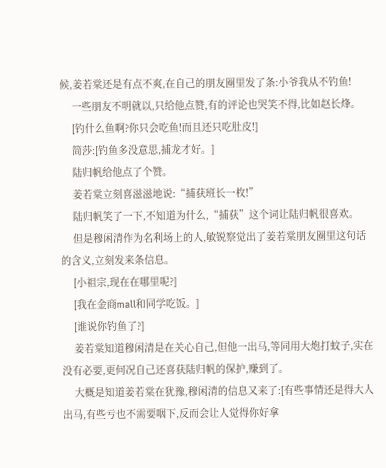候,姜若棠还是有点不爽,在自己的朋友圈里发了条:小爷我从不钓鱼!
    一些朋友不明就以,只给他点赞,有的评论也哭笑不得,比如赵长烽。
    [钓什么鱼啊?你只会吃鱼!而且还只吃肚皮!]
    简莎:[钓鱼多没意思,捕龙才好。]
    陆归帆给他点了个赞。
    姜若棠立刻喜滋滋地说:“捕获班长一枚!”
    陆归帆笑了一下,不知道为什么,“捕获”这个词让陆归帆很喜欢。
    但是穆闲清作为名利场上的人,敏锐察觉出了姜若棠朋友圈里这句话的含义,立刻发来条信息。
    [小祖宗,现在在哪里呢?]
    [我在金商mall和同学吃饭。]
    [谁说你钓鱼了?]
    姜若棠知道穆闲清是在关心自己,但他一出马,等同用大炮打蚊子,实在没有必要,更何况自己还喜获陆归帆的保护,赚到了。
    大概是知道姜若棠在犹豫,穆闲清的信息又来了:[有些事情还是得大人出马,有些亏也不需要咽下,反而会让人觉得你好拿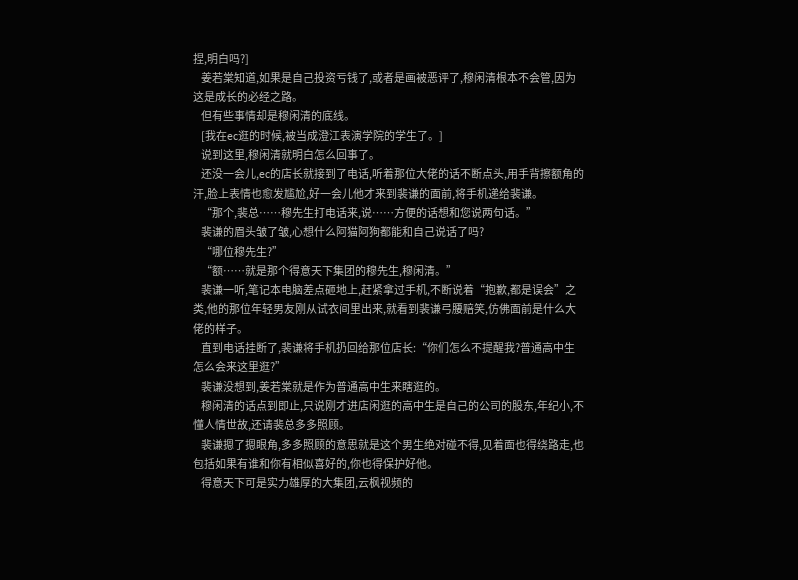捏,明白吗?]
    姜若棠知道,如果是自己投资亏钱了,或者是画被恶评了,穆闲清根本不会管,因为这是成长的必经之路。
    但有些事情却是穆闲清的底线。
    [我在ec逛的时候,被当成澄江表演学院的学生了。]
    说到这里,穆闲清就明白怎么回事了。
    还没一会儿,ec的店长就接到了电话,听着那位大佬的话不断点头,用手背擦额角的汗,脸上表情也愈发尴尬,好一会儿他才来到裴谦的面前,将手机递给裴谦。
    “那个,裴总……穆先生打电话来,说……方便的话想和您说两句话。”
    裴谦的眉头皱了皱,心想什么阿猫阿狗都能和自己说话了吗?
    “哪位穆先生?”
    “额……就是那个得意天下集团的穆先生,穆闲清。”
    裴谦一听,笔记本电脑差点砸地上,赶紧拿过手机,不断说着“抱歉,都是误会”之类,他的那位年轻男友刚从试衣间里出来,就看到裴谦弓腰赔笑,仿佛面前是什么大佬的样子。
    直到电话挂断了,裴谦将手机扔回给那位店长:“你们怎么不提醒我?普通高中生怎么会来这里逛?”
    裴谦没想到,姜若棠就是作为普通高中生来瞎逛的。
    穆闲清的话点到即止,只说刚才进店闲逛的高中生是自己的公司的股东,年纪小,不懂人情世故,还请裴总多多照顾。
    裴谦摁了摁眼角,多多照顾的意思就是这个男生绝对碰不得,见着面也得绕路走,也包括如果有谁和你有相似喜好的,你也得保护好他。
    得意天下可是实力雄厚的大集团,云枫视频的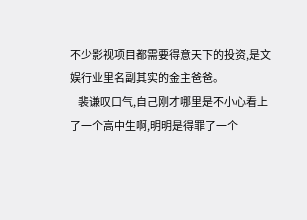不少影视项目都需要得意天下的投资,是文娱行业里名副其实的金主爸爸。
    裴谦叹口气,自己刚才哪里是不小心看上了一个高中生啊,明明是得罪了一个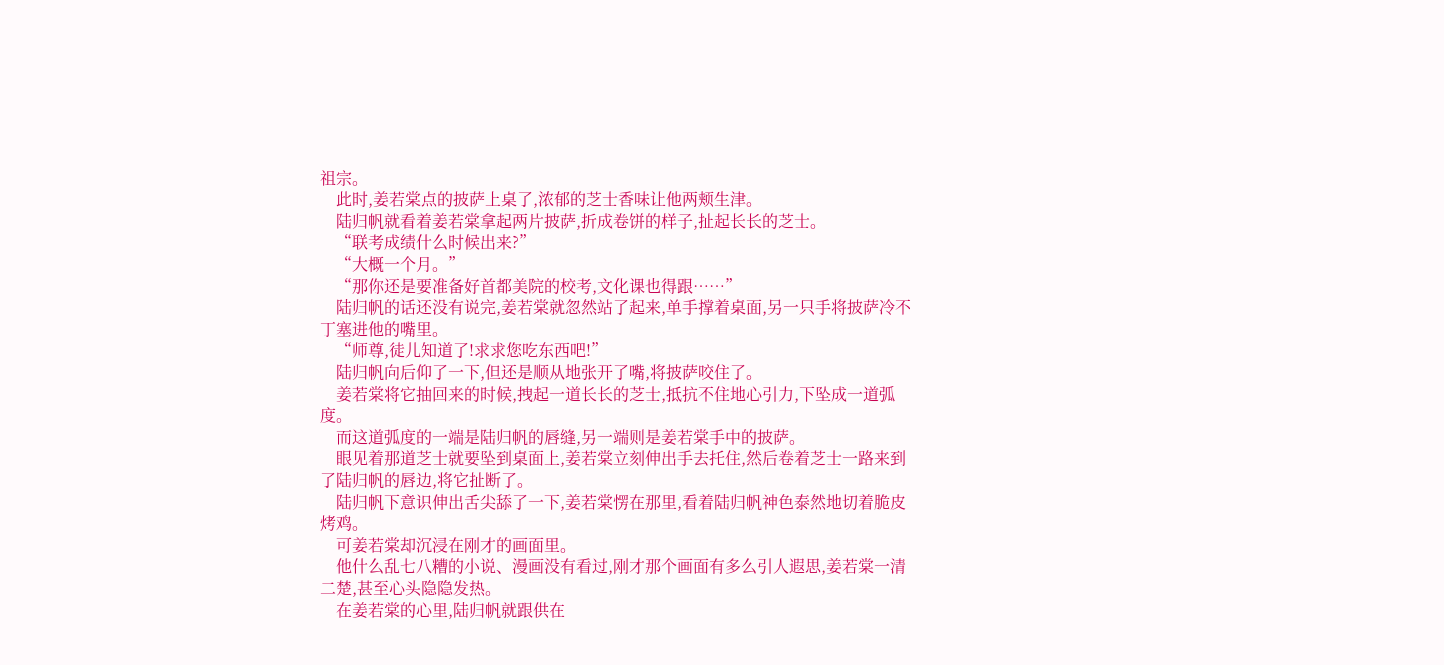祖宗。
    此时,姜若棠点的披萨上桌了,浓郁的芝士香味让他两颊生津。
    陆归帆就看着姜若棠拿起两片披萨,折成卷饼的样子,扯起长长的芝士。
    “联考成绩什么时候出来?”
    “大概一个月。”
    “那你还是要准备好首都美院的校考,文化课也得跟……”
    陆归帆的话还没有说完,姜若棠就忽然站了起来,单手撑着桌面,另一只手将披萨冷不丁塞进他的嘴里。
    “师尊,徒儿知道了!求求您吃东西吧!”
    陆归帆向后仰了一下,但还是顺从地张开了嘴,将披萨咬住了。
    姜若棠将它抽回来的时候,拽起一道长长的芝士,抵抗不住地心引力,下坠成一道弧度。
    而这道弧度的一端是陆归帆的唇缝,另一端则是姜若棠手中的披萨。
    眼见着那道芝士就要坠到桌面上,姜若棠立刻伸出手去托住,然后卷着芝士一路来到了陆归帆的唇边,将它扯断了。
    陆归帆下意识伸出舌尖舔了一下,姜若棠愣在那里,看着陆归帆神色泰然地切着脆皮烤鸡。
    可姜若棠却沉浸在刚才的画面里。
    他什么乱七八糟的小说、漫画没有看过,刚才那个画面有多么引人遐思,姜若棠一清二楚,甚至心头隐隐发热。
    在姜若棠的心里,陆归帆就跟供在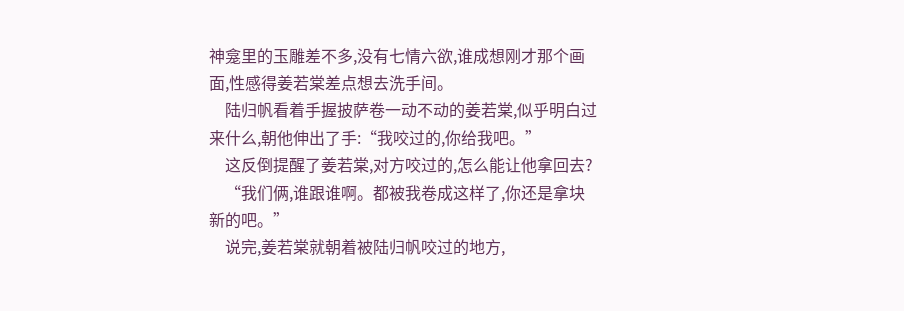神龛里的玉雕差不多,没有七情六欲,谁成想刚才那个画面,性感得姜若棠差点想去洗手间。
    陆归帆看着手握披萨卷一动不动的姜若棠,似乎明白过来什么,朝他伸出了手:“我咬过的,你给我吧。”
    这反倒提醒了姜若棠,对方咬过的,怎么能让他拿回去?
    “我们俩,谁跟谁啊。都被我卷成这样了,你还是拿块新的吧。”
    说完,姜若棠就朝着被陆归帆咬过的地方,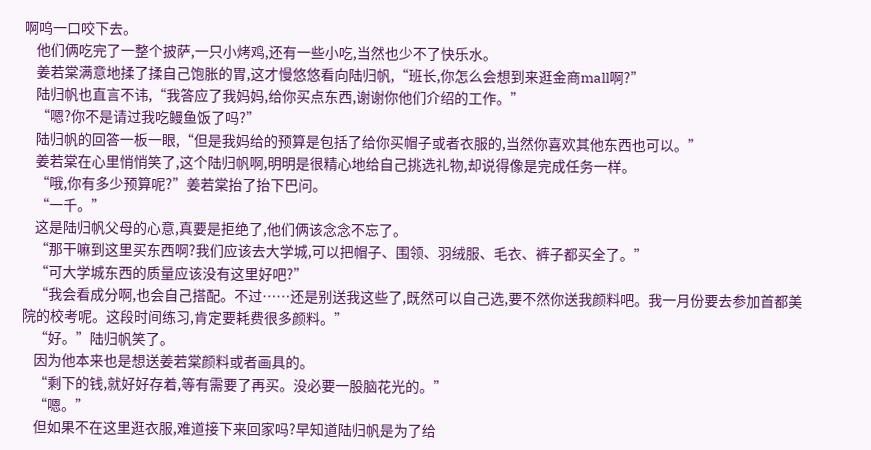啊呜一口咬下去。
    他们俩吃完了一整个披萨,一只小烤鸡,还有一些小吃,当然也少不了快乐水。
    姜若棠满意地揉了揉自己饱胀的胃,这才慢悠悠看向陆归帆,“班长,你怎么会想到来逛金商mall啊?”
    陆归帆也直言不讳,“我答应了我妈妈,给你买点东西,谢谢你他们介绍的工作。”
    “嗯?你不是请过我吃鳗鱼饭了吗?”
    陆归帆的回答一板一眼,“但是我妈给的预算是包括了给你买帽子或者衣服的,当然你喜欢其他东西也可以。”
    姜若棠在心里悄悄笑了,这个陆归帆啊,明明是很精心地给自己挑选礼物,却说得像是完成任务一样。
    “哦,你有多少预算呢?”姜若棠抬了抬下巴问。
    “一千。”
    这是陆归帆父母的心意,真要是拒绝了,他们俩该念念不忘了。
    “那干嘛到这里买东西啊?我们应该去大学城,可以把帽子、围领、羽绒服、毛衣、裤子都买全了。”
    “可大学城东西的质量应该没有这里好吧?”
    “我会看成分啊,也会自己搭配。不过……还是别送我这些了,既然可以自己选,要不然你送我颜料吧。我一月份要去参加首都美院的校考呢。这段时间练习,肯定要耗费很多颜料。”
    “好。”陆归帆笑了。
    因为他本来也是想送姜若棠颜料或者画具的。
    “剩下的钱,就好好存着,等有需要了再买。没必要一股脑花光的。”
    “嗯。”
    但如果不在这里逛衣服,难道接下来回家吗?早知道陆归帆是为了给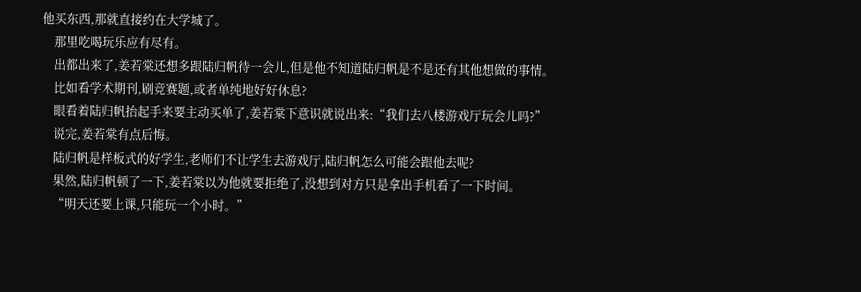他买东西,那就直接约在大学城了。
    那里吃喝玩乐应有尽有。
    出都出来了,姜若棠还想多跟陆归帆待一会儿,但是他不知道陆归帆是不是还有其他想做的事情。
    比如看学术期刊,刷竞赛题,或者单纯地好好休息?
    眼看着陆归帆抬起手来要主动买单了,姜若棠下意识就说出来:“我们去八楼游戏厅玩会儿吗?”
    说完,姜若棠有点后悔。
    陆归帆是样板式的好学生,老师们不让学生去游戏厅,陆归帆怎么可能会跟他去呢?
    果然,陆归帆顿了一下,姜若棠以为他就要拒绝了,没想到对方只是拿出手机看了一下时间。
    “明天还要上课,只能玩一个小时。”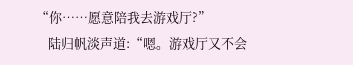“你……愿意陪我去游戏厅?”
    陆归帆淡声道:“嗯。游戏厅又不会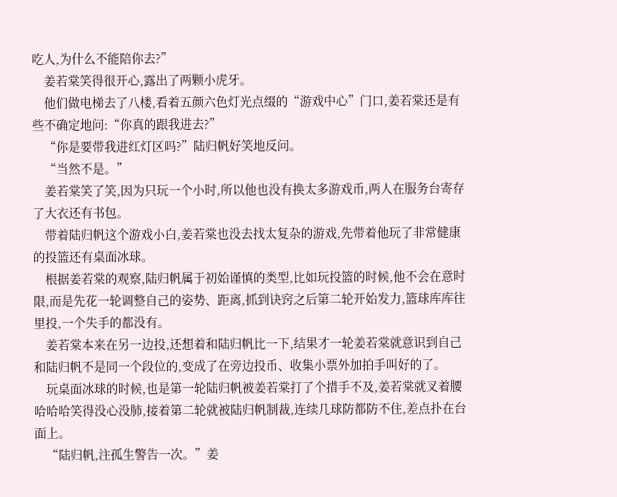吃人,为什么不能陪你去?”
    姜若棠笑得很开心,露出了两颗小虎牙。
    他们做电梯去了八楼,看着五颜六色灯光点缀的“游戏中心”门口,姜若棠还是有些不确定地问:“你真的跟我进去?”
    “你是要带我进红灯区吗?”陆归帆好笑地反问。
    “当然不是。”
    姜若棠笑了笑,因为只玩一个小时,所以他也没有换太多游戏币,两人在服务台寄存了大衣还有书包。
    带着陆归帆这个游戏小白,姜若棠也没去找太复杂的游戏,先带着他玩了非常健康的投篮还有桌面冰球。
    根据姜若棠的观察,陆归帆属于初始谨慎的类型,比如玩投篮的时候,他不会在意时限,而是先花一轮调整自己的姿势、距离,抓到诀窍之后第二轮开始发力,篮球库库往里投,一个失手的都没有。
    姜若棠本来在另一边投,还想着和陆归帆比一下,结果才一轮姜若棠就意识到自己和陆归帆不是同一个段位的,变成了在旁边投币、收集小票外加拍手叫好的了。
    玩桌面冰球的时候,也是第一轮陆归帆被姜若棠打了个措手不及,姜若棠就叉着腰哈哈哈笑得没心没肺,接着第二轮就被陆归帆制裁,连续几球防都防不住,差点扑在台面上。
    “陆归帆,注孤生警告一次。”姜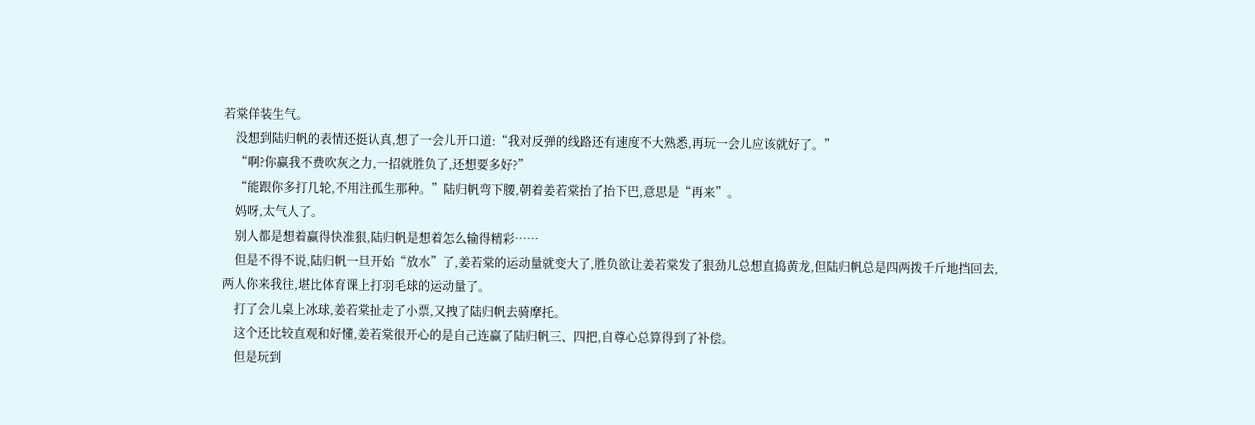若棠佯装生气。
    没想到陆归帆的表情还挺认真,想了一会儿开口道:“我对反弹的线路还有速度不大熟悉,再玩一会儿应该就好了。”
    “啊?你赢我不费吹灰之力,一招就胜负了,还想要多好?”
    “能跟你多打几轮,不用注孤生那种。”陆归帆弯下腰,朝着姜若棠抬了抬下巴,意思是“再来”。
    妈呀,太气人了。
    别人都是想着赢得快准狠,陆归帆是想着怎么输得精彩……
    但是不得不说,陆归帆一旦开始“放水”了,姜若棠的运动量就变大了,胜负欲让姜若棠发了狠劲儿总想直捣黄龙,但陆归帆总是四两拨千斤地挡回去,两人你来我往,堪比体育课上打羽毛球的运动量了。
    打了会儿桌上冰球,姜若棠扯走了小票,又拽了陆归帆去骑摩托。
    这个还比较直观和好懂,姜若棠很开心的是自己连赢了陆归帆三、四把,自尊心总算得到了补偿。
    但是玩到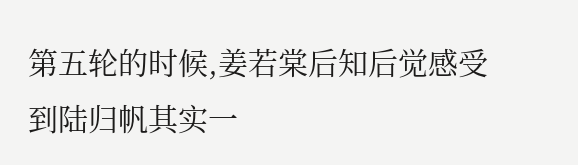第五轮的时候,姜若棠后知后觉感受到陆归帆其实一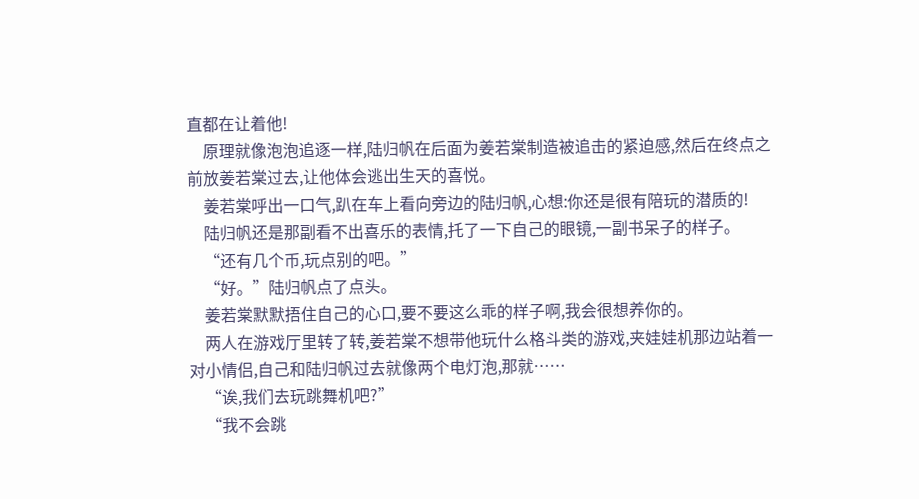直都在让着他!
    原理就像泡泡追逐一样,陆归帆在后面为姜若棠制造被追击的紧迫感,然后在终点之前放姜若棠过去,让他体会逃出生天的喜悦。
    姜若棠呼出一口气,趴在车上看向旁边的陆归帆,心想:你还是很有陪玩的潜质的!
    陆归帆还是那副看不出喜乐的表情,托了一下自己的眼镜,一副书呆子的样子。
    “还有几个币,玩点别的吧。”
    “好。”陆归帆点了点头。
    姜若棠默默捂住自己的心口,要不要这么乖的样子啊,我会很想养你的。
    两人在游戏厅里转了转,姜若棠不想带他玩什么格斗类的游戏,夹娃娃机那边站着一对小情侣,自己和陆归帆过去就像两个电灯泡,那就……
    “诶,我们去玩跳舞机吧?”
    “我不会跳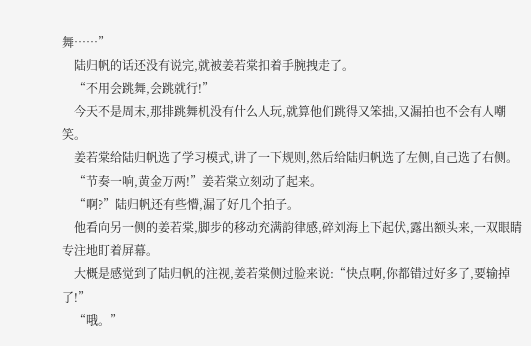舞……”
    陆归帆的话还没有说完,就被姜若棠扣着手腕拽走了。
    “不用会跳舞,会跳就行!”
    今天不是周末,那排跳舞机没有什么人玩,就算他们跳得又笨拙,又漏拍也不会有人嘲笑。
    姜若棠给陆归帆选了学习模式,讲了一下规则,然后给陆归帆选了左侧,自己选了右侧。
    “节奏一响,黄金万两!”姜若棠立刻动了起来。
    “啊?”陆归帆还有些懵,漏了好几个拍子。
    他看向另一侧的姜若棠,脚步的移动充满韵律感,碎刘海上下起伏,露出额头来,一双眼睛专注地盯着屏幕。
    大概是感觉到了陆归帆的注视,姜若棠侧过脸来说:“快点啊,你都错过好多了,要输掉了!”
    “哦。”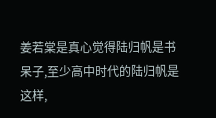姜若棠是真心觉得陆归帆是书呆子,至少高中时代的陆归帆是这样,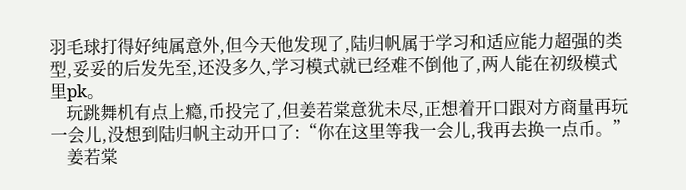羽毛球打得好纯属意外,但今天他发现了,陆归帆属于学习和适应能力超强的类型,妥妥的后发先至,还没多久,学习模式就已经难不倒他了,两人能在初级模式里pk。
    玩跳舞机有点上瘾,币投完了,但姜若棠意犹未尽,正想着开口跟对方商量再玩一会儿,没想到陆归帆主动开口了:“你在这里等我一会儿,我再去换一点币。”
    姜若棠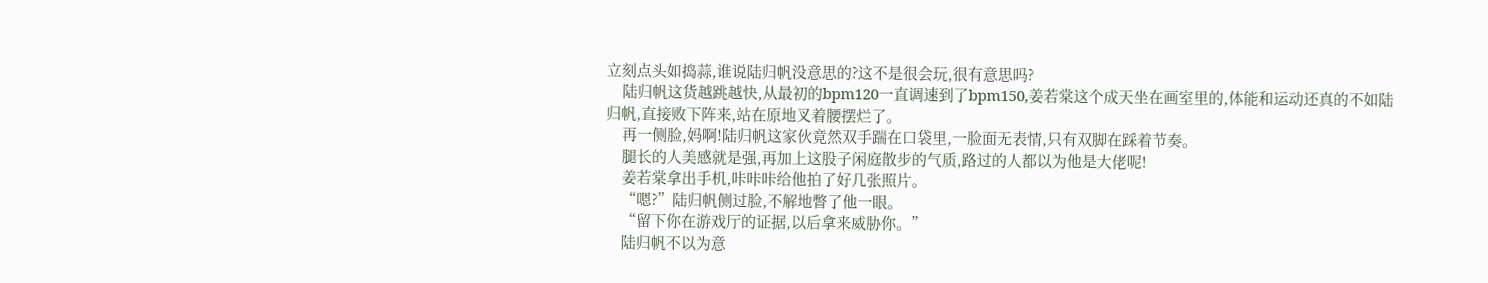立刻点头如捣蒜,谁说陆归帆没意思的?这不是很会玩,很有意思吗?
    陆归帆这货越跳越快,从最初的bpm120一直调速到了bpm150,姜若棠这个成天坐在画室里的,体能和运动还真的不如陆归帆,直接败下阵来,站在原地叉着腰摆烂了。
    再一侧脸,妈啊!陆归帆这家伙竟然双手踹在口袋里,一脸面无表情,只有双脚在踩着节奏。
    腿长的人美感就是强,再加上这股子闲庭散步的气质,路过的人都以为他是大佬呢!
    姜若棠拿出手机,咔咔咔给他拍了好几张照片。
    “嗯?”陆归帆侧过脸,不解地瞥了他一眼。
    “留下你在游戏厅的证据,以后拿来威胁你。”
    陆归帆不以为意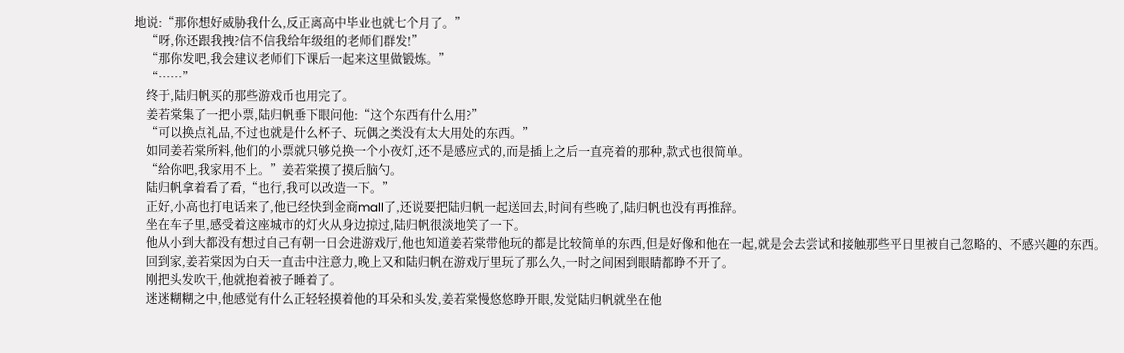地说:“那你想好威胁我什么,反正离高中毕业也就七个月了。”
    “呀,你还跟我拽?信不信我给年级组的老师们群发!”
    “那你发吧,我会建议老师们下课后一起来这里做锻炼。”
    “……”
    终于,陆归帆买的那些游戏币也用完了。
    姜若棠集了一把小票,陆归帆垂下眼问他:“这个东西有什么用?”
    “可以换点礼品,不过也就是什么杯子、玩偶之类没有太大用处的东西。”
    如同姜若棠所料,他们的小票就只够兑换一个小夜灯,还不是感应式的,而是插上之后一直亮着的那种,款式也很简单。
    “给你吧,我家用不上。”姜若棠摸了摸后脑勺。
    陆归帆拿着看了看,“也行,我可以改造一下。”
    正好,小高也打电话来了,他已经快到金商mall了,还说要把陆归帆一起送回去,时间有些晚了,陆归帆也没有再推辞。
    坐在车子里,感受着这座城市的灯火从身边掠过,陆归帆很淡地笑了一下。
    他从小到大都没有想过自己有朝一日会进游戏厅,他也知道姜若棠带他玩的都是比较简单的东西,但是好像和他在一起,就是会去尝试和接触那些平日里被自己忽略的、不感兴趣的东西。
    回到家,姜若棠因为白天一直击中注意力,晚上又和陆归帆在游戏厅里玩了那么久,一时之间困到眼睛都睁不开了。
    刚把头发吹干,他就抱着被子睡着了。
    迷迷糊糊之中,他感觉有什么正轻轻摸着他的耳朵和头发,姜若棠慢悠悠睁开眼,发觉陆归帆就坐在他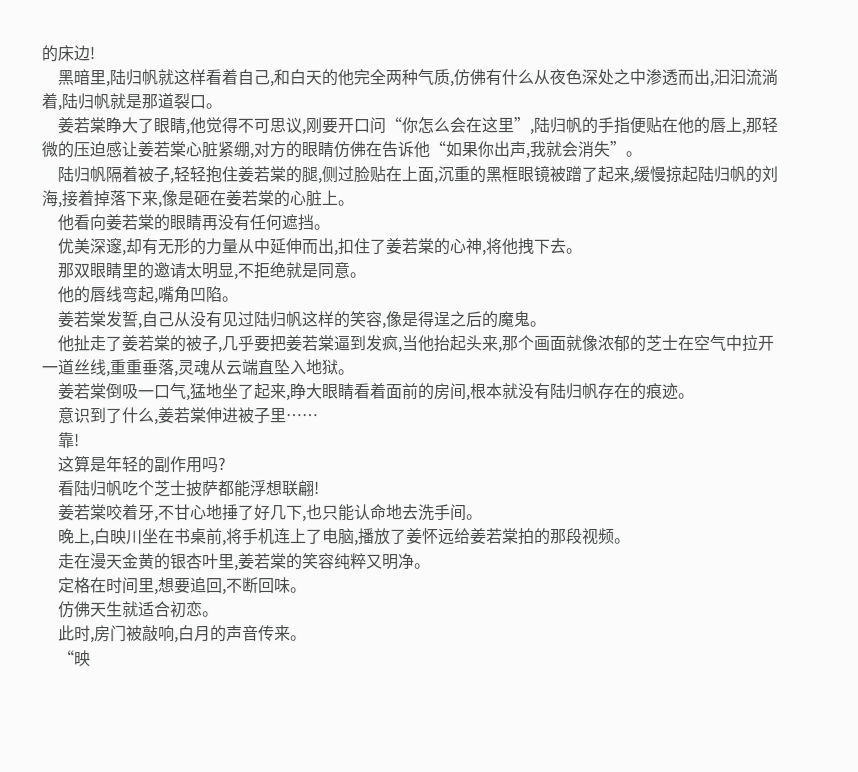的床边!
    黑暗里,陆归帆就这样看着自己,和白天的他完全两种气质,仿佛有什么从夜色深处之中渗透而出,汩汩流淌着,陆归帆就是那道裂口。
    姜若棠睁大了眼睛,他觉得不可思议,刚要开口问“你怎么会在这里”,陆归帆的手指便贴在他的唇上,那轻微的压迫感让姜若棠心脏紧绷,对方的眼睛仿佛在告诉他“如果你出声,我就会消失”。
    陆归帆隔着被子,轻轻抱住姜若棠的腿,侧过脸贴在上面,沉重的黑框眼镜被蹭了起来,缓慢掠起陆归帆的刘海,接着掉落下来,像是砸在姜若棠的心脏上。
    他看向姜若棠的眼睛再没有任何遮挡。
    优美深邃,却有无形的力量从中延伸而出,扣住了姜若棠的心神,将他拽下去。
    那双眼睛里的邀请太明显,不拒绝就是同意。
    他的唇线弯起,嘴角凹陷。
    姜若棠发誓,自己从没有见过陆归帆这样的笑容,像是得逞之后的魔鬼。
    他扯走了姜若棠的被子,几乎要把姜若棠逼到发疯,当他抬起头来,那个画面就像浓郁的芝士在空气中拉开一道丝线,重重垂落,灵魂从云端直坠入地狱。
    姜若棠倒吸一口气,猛地坐了起来,睁大眼睛看着面前的房间,根本就没有陆归帆存在的痕迹。
    意识到了什么,姜若棠伸进被子里……
    靠!
    这算是年轻的副作用吗?
    看陆归帆吃个芝士披萨都能浮想联翩!
    姜若棠咬着牙,不甘心地捶了好几下,也只能认命地去洗手间。
    晚上,白映川坐在书桌前,将手机连上了电脑,播放了姜怀远给姜若棠拍的那段视频。
    走在漫天金黄的银杏叶里,姜若棠的笑容纯粹又明净。
    定格在时间里,想要追回,不断回味。
    仿佛天生就适合初恋。
    此时,房门被敲响,白月的声音传来。
    “映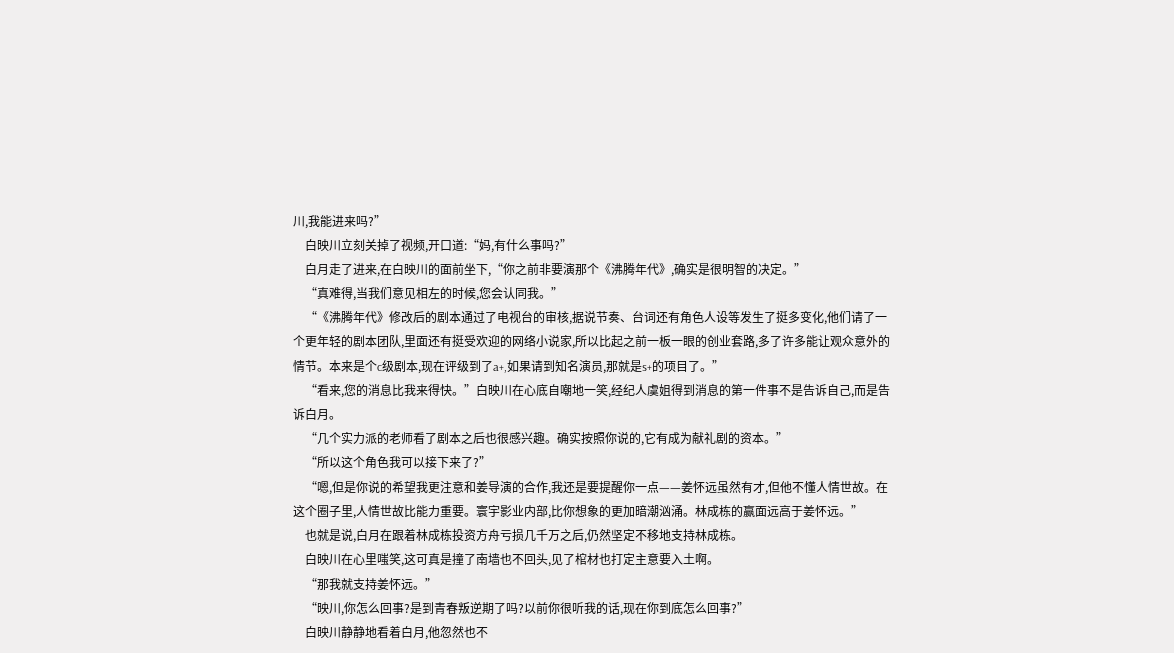川,我能进来吗?”
    白映川立刻关掉了视频,开口道:“妈,有什么事吗?”
    白月走了进来,在白映川的面前坐下,“你之前非要演那个《沸腾年代》,确实是很明智的决定。”
    “真难得,当我们意见相左的时候,您会认同我。”
    “《沸腾年代》修改后的剧本通过了电视台的审核,据说节奏、台词还有角色人设等发生了挺多变化,他们请了一个更年轻的剧本团队,里面还有挺受欢迎的网络小说家,所以比起之前一板一眼的创业套路,多了许多能让观众意外的情节。本来是个c级剧本,现在评级到了a+,如果请到知名演员,那就是s+的项目了。”
    “看来,您的消息比我来得快。”白映川在心底自嘲地一笑,经纪人虞姐得到消息的第一件事不是告诉自己,而是告诉白月。
    “几个实力派的老师看了剧本之后也很感兴趣。确实按照你说的,它有成为献礼剧的资本。”
    “所以这个角色我可以接下来了?”
    “嗯,但是你说的希望我更注意和姜导演的合作,我还是要提醒你一点——姜怀远虽然有才,但他不懂人情世故。在这个圈子里,人情世故比能力重要。寰宇影业内部,比你想象的更加暗潮汹涌。林成栋的赢面远高于姜怀远。”
    也就是说,白月在跟着林成栋投资方舟亏损几千万之后,仍然坚定不移地支持林成栋。
    白映川在心里嗤笑,这可真是撞了南墙也不回头,见了棺材也打定主意要入土啊。
    “那我就支持姜怀远。”
    “映川,你怎么回事?是到青春叛逆期了吗?以前你很听我的话,现在你到底怎么回事?”
    白映川静静地看着白月,他忽然也不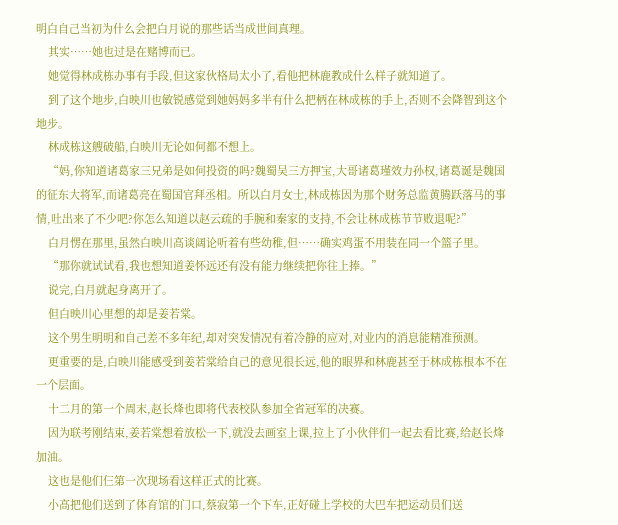明白自己当初为什么会把白月说的那些话当成世间真理。
    其实……她也过是在赌博而已。
    她觉得林成栋办事有手段,但这家伙格局太小了,看他把林鹿教成什么样子就知道了。
    到了这个地步,白映川也敏锐感觉到她妈妈多半有什么把柄在林成栋的手上,否则不会降智到这个地步。
    林成栋这艘破船,白映川无论如何都不想上。
    “妈,你知道诸葛家三兄弟是如何投资的吗?魏蜀吴三方押宝,大哥诸葛瑾效力孙权,诸葛诞是魏国的征东大将军,而诸葛亮在蜀国官拜丞相。所以白月女士,林成栋因为那个财务总监黄腾跃落马的事情,吐出来了不少吧?你怎么知道以赵云疏的手腕和秦家的支持,不会让林成栋节节败退呢?”
    白月愣在那里,虽然白映川高谈阔论听着有些幼稚,但……确实鸡蛋不用装在同一个篮子里。
    “那你就试试看,我也想知道姜怀远还有没有能力继续把你往上捧。”
    说完,白月就起身离开了。
    但白映川心里想的却是姜若棠。
    这个男生明明和自己差不多年纪,却对突发情况有着冷静的应对,对业内的消息能精准预测。
    更重要的是,白映川能感受到姜若棠给自己的意见很长远,他的眼界和林鹿甚至于林成栋根本不在一个层面。
    十二月的第一个周末,赵长烽也即将代表校队参加全省冠军的决赛。
    因为联考刚结束,姜若棠想着放松一下,就没去画室上课,拉上了小伙伴们一起去看比赛,给赵长烽加油。
    这也是他们仨第一次现场看这样正式的比赛。
    小高把他们送到了体育馆的门口,蔡寂第一个下车,正好碰上学校的大巴车把运动员们送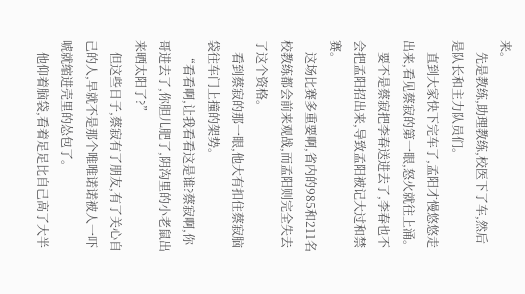来。
    先是教练,助理教练,校医下了车,然后是队长和主力队员们。
    直到大家快下完车了,孟阳才慢悠悠走出来,看见蔡寂的第一眼,怒火就往上涌。
    要不是蔡寂把李春送进去了,李春也不会把孟阳招出来,导致孟阳被记大过和禁赛。
    这场比赛多重要啊,省内的985和211名校教练都会前来观战,而孟阳则完全失去了这个资格。
    看到蔡寂的那一眼,他大有扣住蔡寂脑袋往车门上撞的架势。
    “看看啊,让我看看这是谁?蔡寂啊,你哥进去了,你胆儿肥了,阴沟里的小老鼠出来晒太阳了?”
    但这些日子,蔡寂有了朋友,有了关心自己的人,早就不是那个唯唯诺诺被人一吓唬就缩进壳里的怂包了。
    他仰着脑袋,看着足足比自己高了大半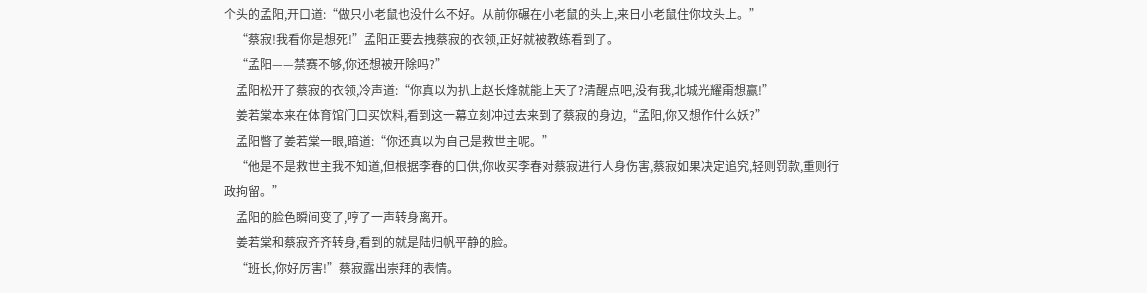个头的孟阳,开口道:“做只小老鼠也没什么不好。从前你碾在小老鼠的头上,来日小老鼠住你坟头上。”
    “蔡寂!我看你是想死!”孟阳正要去拽蔡寂的衣领,正好就被教练看到了。
    “孟阳——禁赛不够,你还想被开除吗?”
    孟阳松开了蔡寂的衣领,冷声道:“你真以为扒上赵长烽就能上天了?清醒点吧,没有我,北城光耀甭想赢!”
    姜若棠本来在体育馆门口买饮料,看到这一幕立刻冲过去来到了蔡寂的身边,“孟阳,你又想作什么妖?”
    孟阳瞥了姜若棠一眼,暗道:“你还真以为自己是救世主呢。”
    “他是不是救世主我不知道,但根据李春的口供,你收买李春对蔡寂进行人身伤害,蔡寂如果决定追究,轻则罚款,重则行政拘留。”
    孟阳的脸色瞬间变了,哼了一声转身离开。
    姜若棠和蔡寂齐齐转身,看到的就是陆归帆平静的脸。
    “班长,你好厉害!”蔡寂露出崇拜的表情。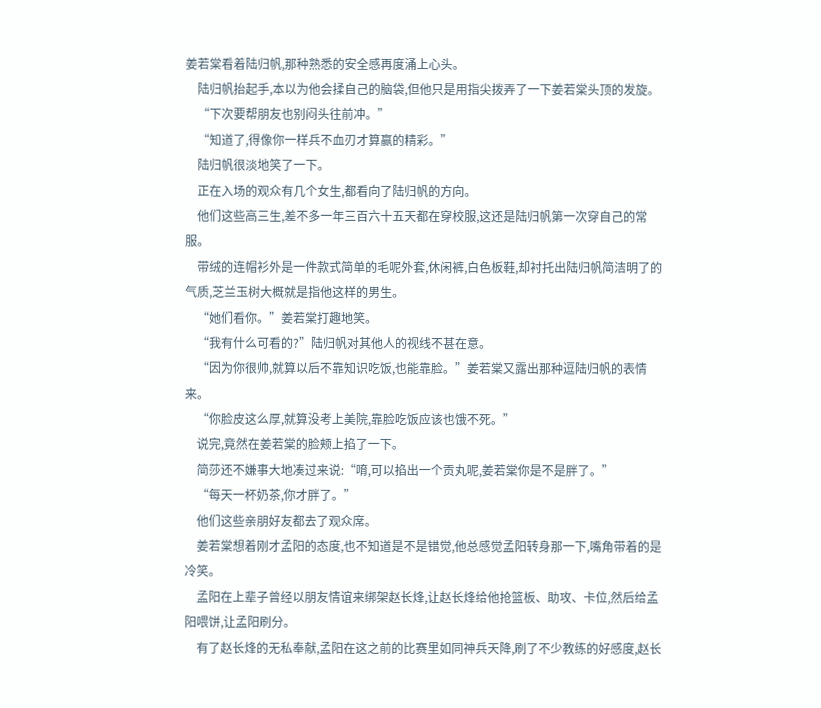姜若棠看着陆归帆,那种熟悉的安全感再度涌上心头。
    陆归帆抬起手,本以为他会揉自己的脑袋,但他只是用指尖拨弄了一下姜若棠头顶的发旋。
    “下次要帮朋友也别闷头往前冲。”
    “知道了,得像你一样兵不血刃才算赢的精彩。”
    陆归帆很淡地笑了一下。
    正在入场的观众有几个女生,都看向了陆归帆的方向。
    他们这些高三生,差不多一年三百六十五天都在穿校服,这还是陆归帆第一次穿自己的常服。
    带绒的连帽衫外是一件款式简单的毛呢外套,休闲裤,白色板鞋,却衬托出陆归帆简洁明了的气质,芝兰玉树大概就是指他这样的男生。
    “她们看你。”姜若棠打趣地笑。
    “我有什么可看的?”陆归帆对其他人的视线不甚在意。
    “因为你很帅,就算以后不靠知识吃饭,也能靠脸。”姜若棠又露出那种逗陆归帆的表情来。
    “你脸皮这么厚,就算没考上美院,靠脸吃饭应该也饿不死。”
    说完,竟然在姜若棠的脸颊上掐了一下。
    简莎还不嫌事大地凑过来说:“唷,可以掐出一个贡丸呢,姜若棠你是不是胖了。”
    “每天一杯奶茶,你才胖了。”
    他们这些亲朋好友都去了观众席。
    姜若棠想着刚才孟阳的态度,也不知道是不是错觉,他总感觉孟阳转身那一下,嘴角带着的是冷笑。
    孟阳在上辈子曾经以朋友情谊来绑架赵长烽,让赵长烽给他抢篮板、助攻、卡位,然后给孟阳喂饼,让孟阳刷分。
    有了赵长烽的无私奉献,孟阳在这之前的比赛里如同神兵天降,刷了不少教练的好感度,赵长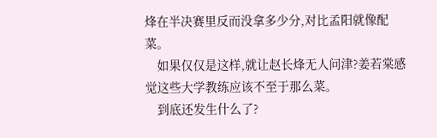烽在半决赛里反而没拿多少分,对比孟阳就像配菜。
    如果仅仅是这样,就让赵长烽无人问津?姜若棠感觉这些大学教练应该不至于那么菜。
    到底还发生什么了?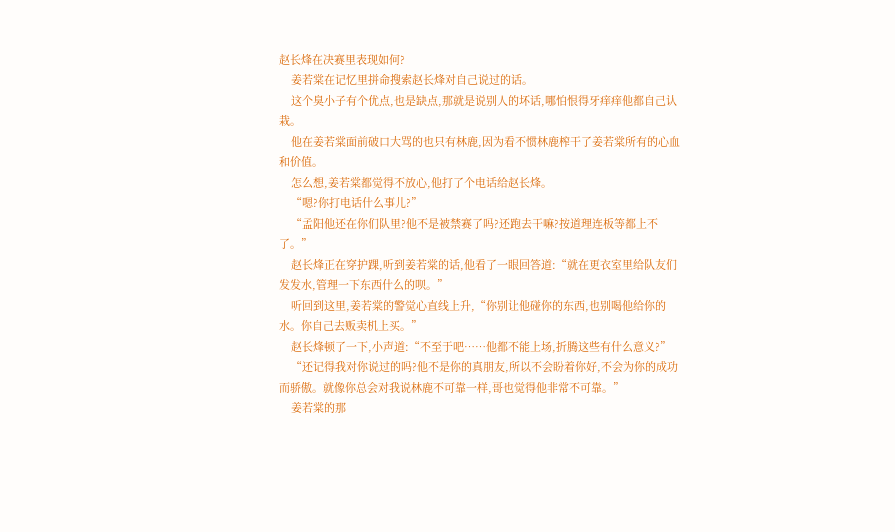赵长烽在决赛里表现如何?
    姜若棠在记忆里拼命搜索赵长烽对自己说过的话。
    这个臭小子有个优点,也是缺点,那就是说别人的坏话,哪怕恨得牙痒痒他都自己认栽。
    他在姜若棠面前破口大骂的也只有林鹿,因为看不惯林鹿榨干了姜若棠所有的心血和价值。
    怎么想,姜若棠都觉得不放心,他打了个电话给赵长烽。
    “嗯?你打电话什么事儿?”
    “孟阳他还在你们队里?他不是被禁赛了吗?还跑去干嘛?按道理连板等都上不了。”
    赵长烽正在穿护踝,听到姜若棠的话,他看了一眼回答道:“就在更衣室里给队友们发发水,管理一下东西什么的呗。”
    听回到这里,姜若棠的警觉心直线上升,“你别让他碰你的东西,也别喝他给你的水。你自己去贩卖机上买。”
    赵长烽顿了一下,小声道:“不至于吧……他都不能上场,折腾这些有什么意义?”
    “还记得我对你说过的吗?他不是你的真朋友,所以不会盼着你好,不会为你的成功而骄傲。就像你总会对我说林鹿不可靠一样,哥也觉得他非常不可靠。”
    姜若棠的那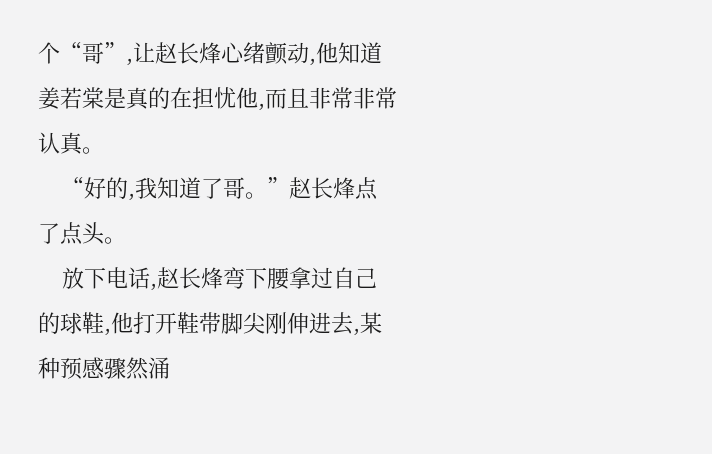个“哥”,让赵长烽心绪颤动,他知道姜若棠是真的在担忧他,而且非常非常认真。
    “好的,我知道了哥。”赵长烽点了点头。
    放下电话,赵长烽弯下腰拿过自己的球鞋,他打开鞋带脚尖刚伸进去,某种预感骤然涌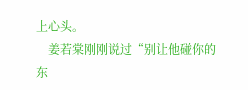上心头。
    姜若棠刚刚说过“别让他碰你的东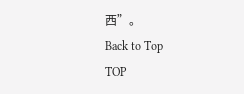西”。
Back to Top
TOP